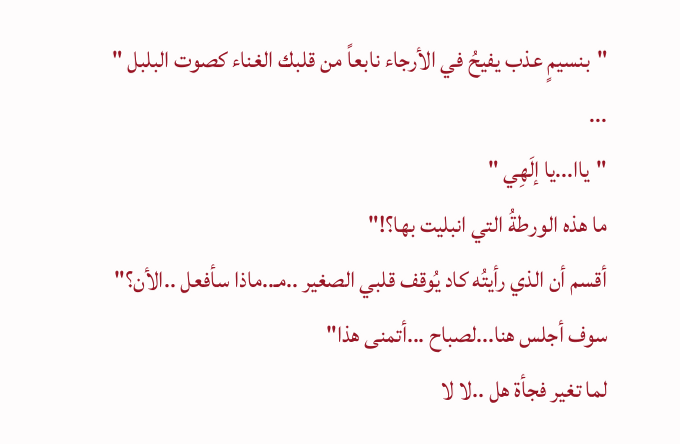"بنسيمٍ عذب يفيحُ في الأرجاء نابعاً من قلبك الغناء كصوت البلبل "
...
"ياا...يا إلَهِي "
ما هذه الورطةُ التي انبليت بها؟!"
أقسم أن الذي رأيتُه كاد يُوقف قلبي الصغير ..مـ..ماذا سأفعل ..الأن؟"
سوف أجلس هنا...لصباح ...أتمنى هذا"
لما تغير فجأة هل ..لا لا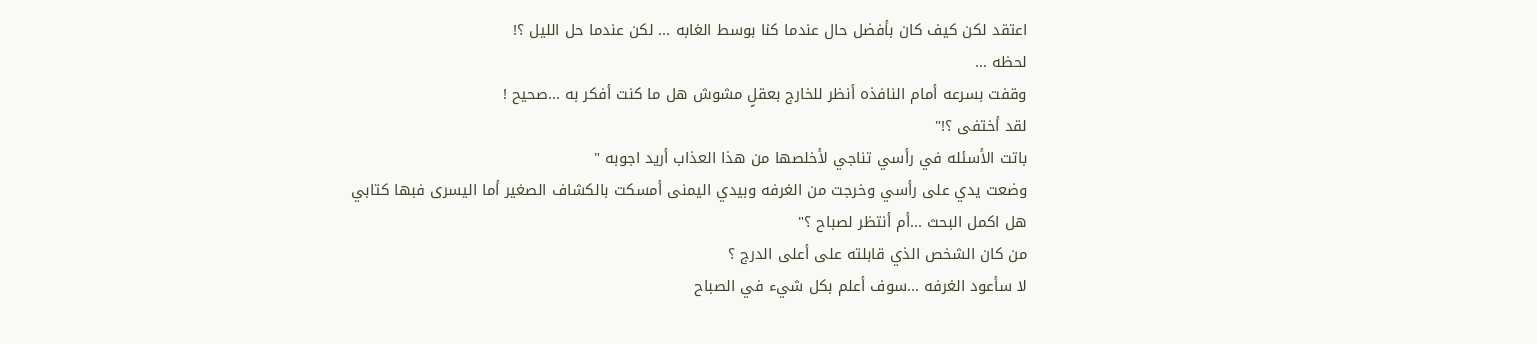اعتقد لكن كيف كان بأفضل حال عندما كنا بوسط الغابه ... لكن عندما حل الليل ؟!
لحظه ...
وقفت بسرعه أمام النافذه أنظر للخارج بعقلٍ مشوش هل ما كنت أفكر به ...صحيح !
لقد أختفى ؟!"
باتت الأسئله في رأسي تناجي لأخلصها من هذا العذاب أريد اجوبه "
وضعت يدي على رأسي وخرجت من الغرفه وبيدي اليمنى أمسكت بالكشاف الصغير أما اليسرى فبها كتابي
هل اكمل البحث ...أم أنتظر لصباح ؟"
من كان الشخص الذي قابلته على أعلى الدرج ؟
لا سأعود الغرفه ...سوف أعلم بكل شيء في الصباح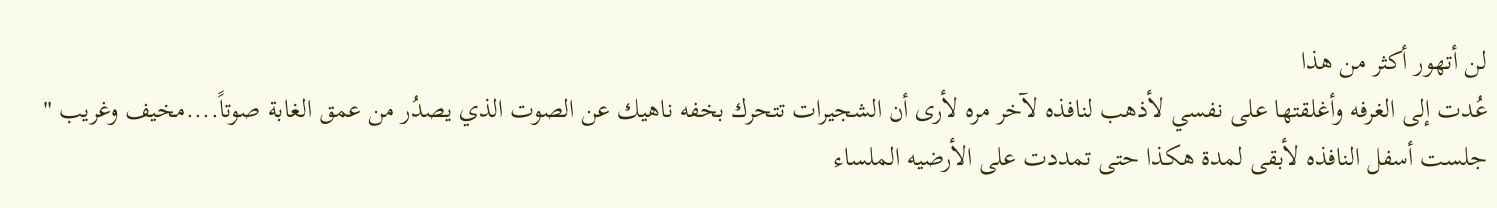لن أتهور أكثر من هذا
عُدت إلى الغرفه وأغلقتها على نفسي لأذهب لنافذه لآخر مره لأرى أن الشجيرات تتحرك بخفه ناهيك عن الصوت الذي يصدُر من عمق الغابة صوتاً....مخيف وغريب "
جلست أسفل النافذه لأبقى لمدة هكذا حتى تمددت على الأرضيه الملساء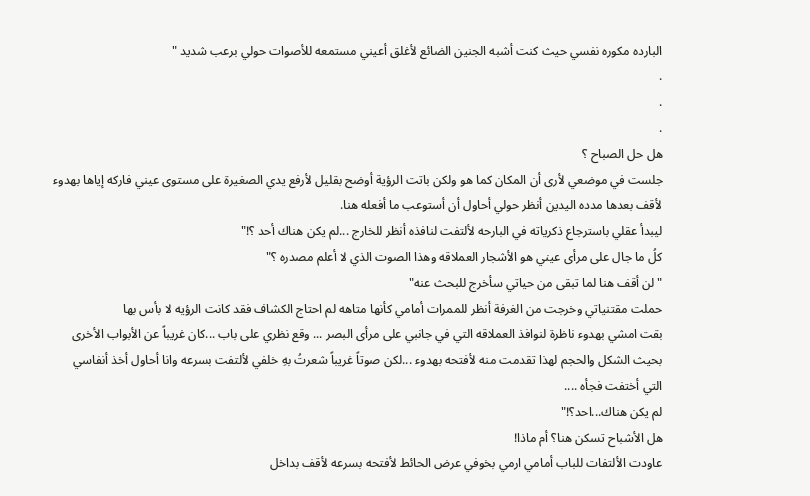البارده مكوره نفسي حيث كنت أشبه الجنين الضائع لأغلق أعيني مستمعه للأصوات حولي برعب شديد "
.
.
.
هل حل الصباح ؟
جلست في موضعي لأرى أن المكان كما هو ولكن باتت الرؤية أوضح بقليل لأرفع يدي الصغيرة على مستوى عيني فاركه إياها بهدوء لأقف بعدها مدده اليدين أنظر حولي أحاول أن أستوعب ما أفعله هنا.
ليبدأ عقلي باسترجاع ذكرياته في البارحه لألتفت لنافذه أنظر للخارج ...لم يكن هناك أحد ؟!"
كلُ ما جال على مرأى عيني هو الأشجار العملاقه وهذا الصوت الذي لا أعلم مصدره ؟"
"لن أقف هنا لما تبقى من حياتي سأخرج للبحث عنه"
حملت مقتنياتي وخرجت من الغرفة أنظر للممرات أمامي كأنها متاهه لم احتاج الكشاف فقد كانت الرؤيه لا بأس بها
بقت امشي بهدوء ناظرة لنوافذ العملاقه التي في جانبي على مرأى البصر ... وقع نظري على باب ...كان غريباً عن الأبواب الأخرى بحيث الشكل والحجم لهذا تقدمت منه لأفتحه بهدوء ...لكن صوتاً غريباً شعرتُ بهِ خلفي لألتفت بسرعه وانا أحاول أخذ أنفاسي التي أختفت فجأه ....
لم يكن هناك...احد؟!"
هل الأشباح تسكن هنا؟ أم ماذا!
عاودت الألتفات للباب أمامي ارمي بخوفي عرض الحائط لأفتحه بسرعه لأقف بداخل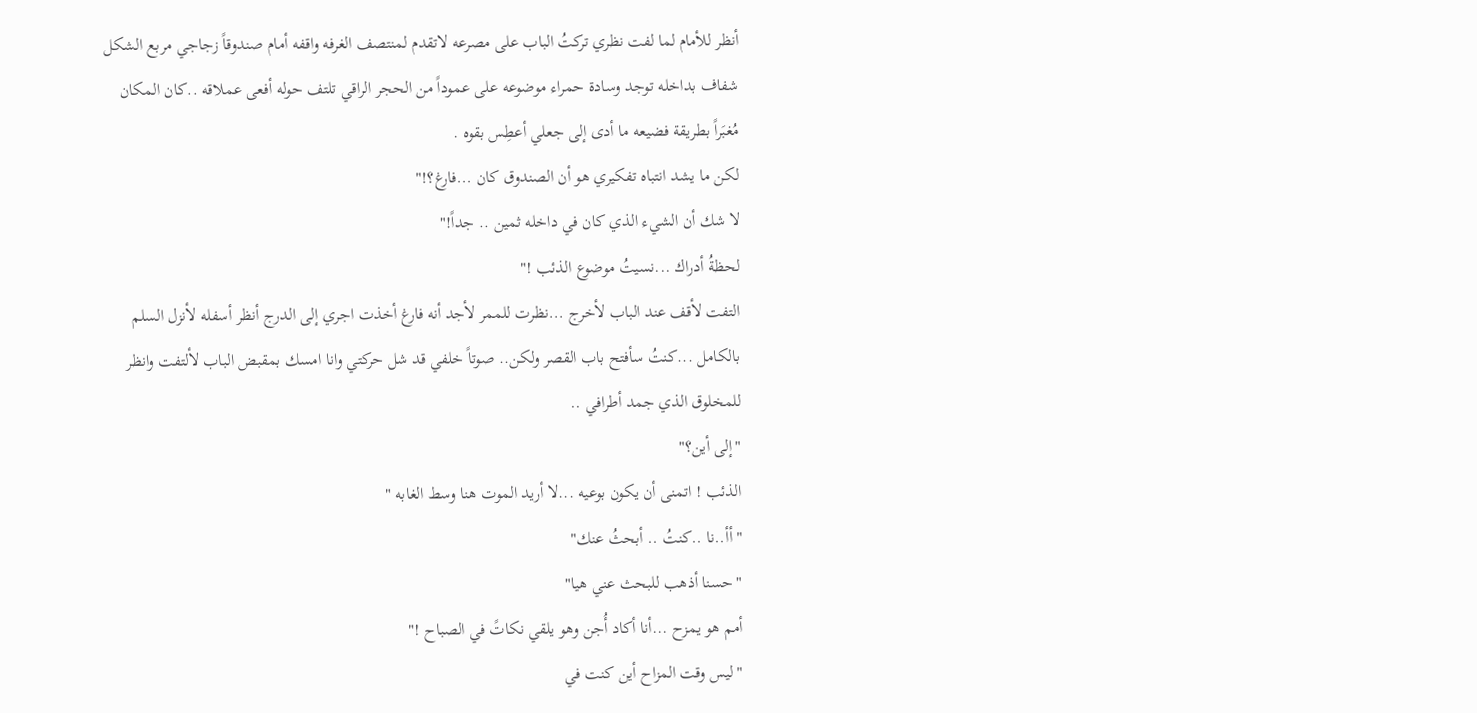أنظر للأمام لما لفت نظري تركتُ الباب على مصرعه لاتقدم لمنتصف الغرفه واقفه أمام صندوقاً زجاجي مربع الشكل شفاف بداخله توجد وسادة حمراء موضوعه على عموداً من الحجر الراقي تلتف حوله أفعى عملاقه ..كان المكان مُغبَراً بطريقة فضيعه ما أدى إلى جعلي أعطِس بقوه .
لكن ما يشد انتباه تفكيري هو أن الصندوق كان ...فارغ؟!"
لا شك أن الشيء الذي كان في داخله ثمين .. جداً!"
لحظةُ أدراك ...نسيتُ موضوع الذئب !"
التفت لأقف عند الباب لأخرج ...نظرت للممر لأجد أنه فارغ أخذت اجري إلى الدرج أنظر أسفله لأنزل السلم بالكامل ...كنتُ سأفتح باب القصر ولكن.. صوتاً خلفي قد شل حركتي وانا امسك بمقبض الباب لألتفت وانظر للمخلوق الذي جمد أطرافي ..
"إلى أين؟"
الذئب ! اتمنى أن يكون بوعيه ...لا أريد الموت هنا وسط الغابه "
"أأ..نا ..كنتُ .. أبحثُ عنك"
"حسنا أذهب للبحث عني هيا"
أمم هو يمزح ...أنا أكاد أُجن وهو يلقي نكاتً في الصباح !"
"ليس وقت المزاح أين كنت في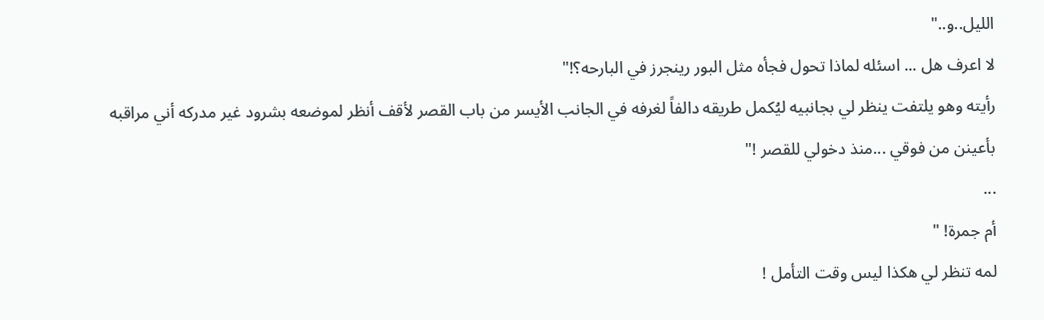الليل..و.."
لا اعرف هل ... اسئله لماذا تحول فجأه مثل البور رينجرز في البارحه؟!"
رأيته وهو يلتفت ينظر لي بجانبيه ليُكمل طريقه دالفاً لغرفه في الجانب الأيسر من باب القصر لأقف أنظر لموضعه بشرود غير مدركه أني مراقبه بأعينن من فوقي ...منذ دخولي للقصر !"
...
أم جمرة! "
لمه تنظر لي هكذا ليس وقت التأمل !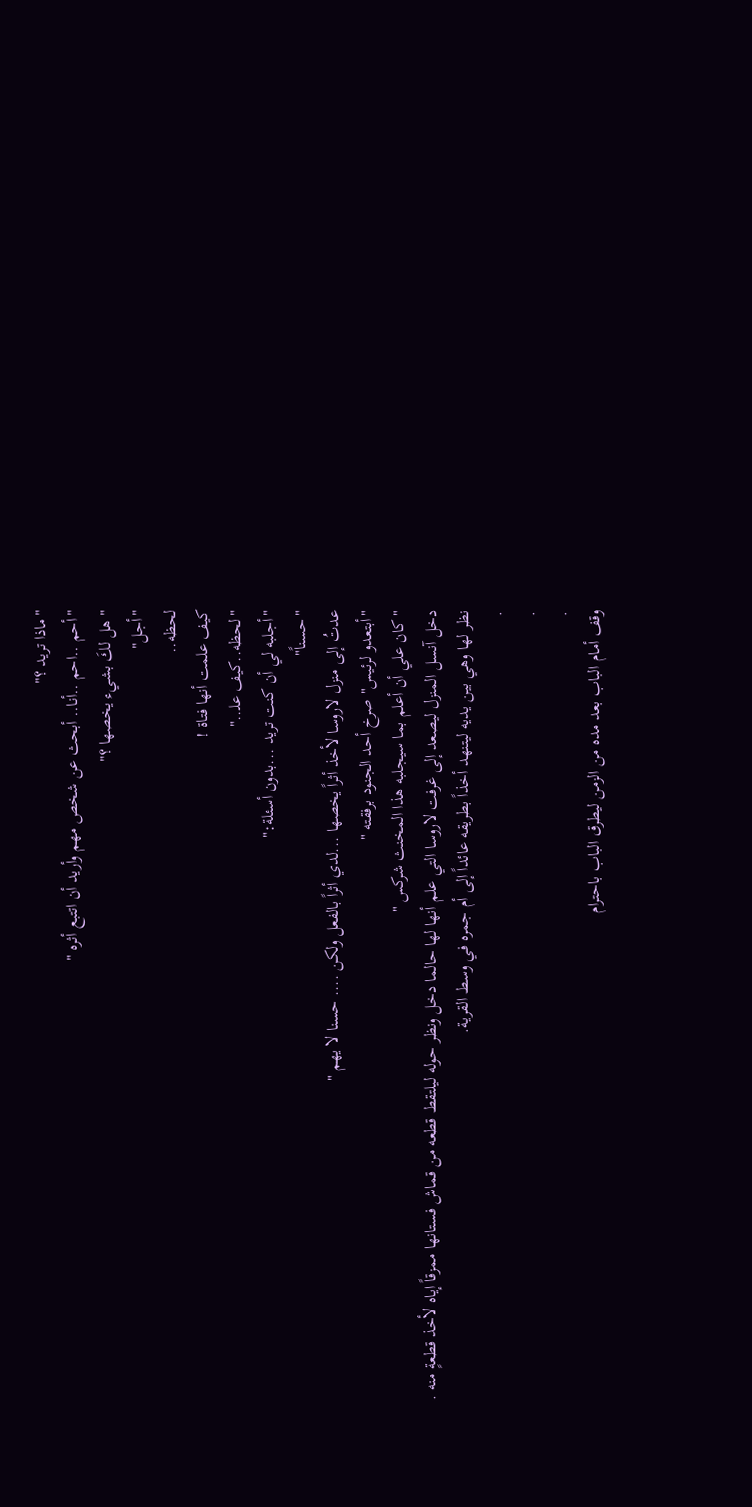"ماذا تريد ؟"
"أحم ..احم ..أنا.. أبحث عن شخص مهم وأريد أن اتتبع أثره "
"هل لكَ بشيء يخصها ؟"
"أجل"
لحظه..
كيف علمت أنها فتاة !
"لحظه..كيف علـ.."
"أجلبه لي أن كنت تريد ...بدون أسئلة:"
"حسناً"
عدتُ إلى منزل لاروسا لأخذ أثراً يخصها ...لدي أثراً بالفعل ولكن .... حسنا لا يهم "
"أبتعدو لرئيس" صرخ أحد الجنود برفقته "
"كان علي أن أعلم بما سيجلبه هذا المخنث شركس "
دخل آنسل المنزل ليصعد إلى غرفت لاروسا التي علم أنها لها حالما دخل ونظر حوله ليلتقط قطعه من قماش فستانها ممزقاً إياه لأخذ قطعةٍ منه .
نظر لها وهي بين يديه ليتنهد أخذاً بطريقه عائداً إلى أم جمره في وسط القرية.
.
.
.
وقف أمام الباب بعد مده من الزمن ليطرق الباب باحترام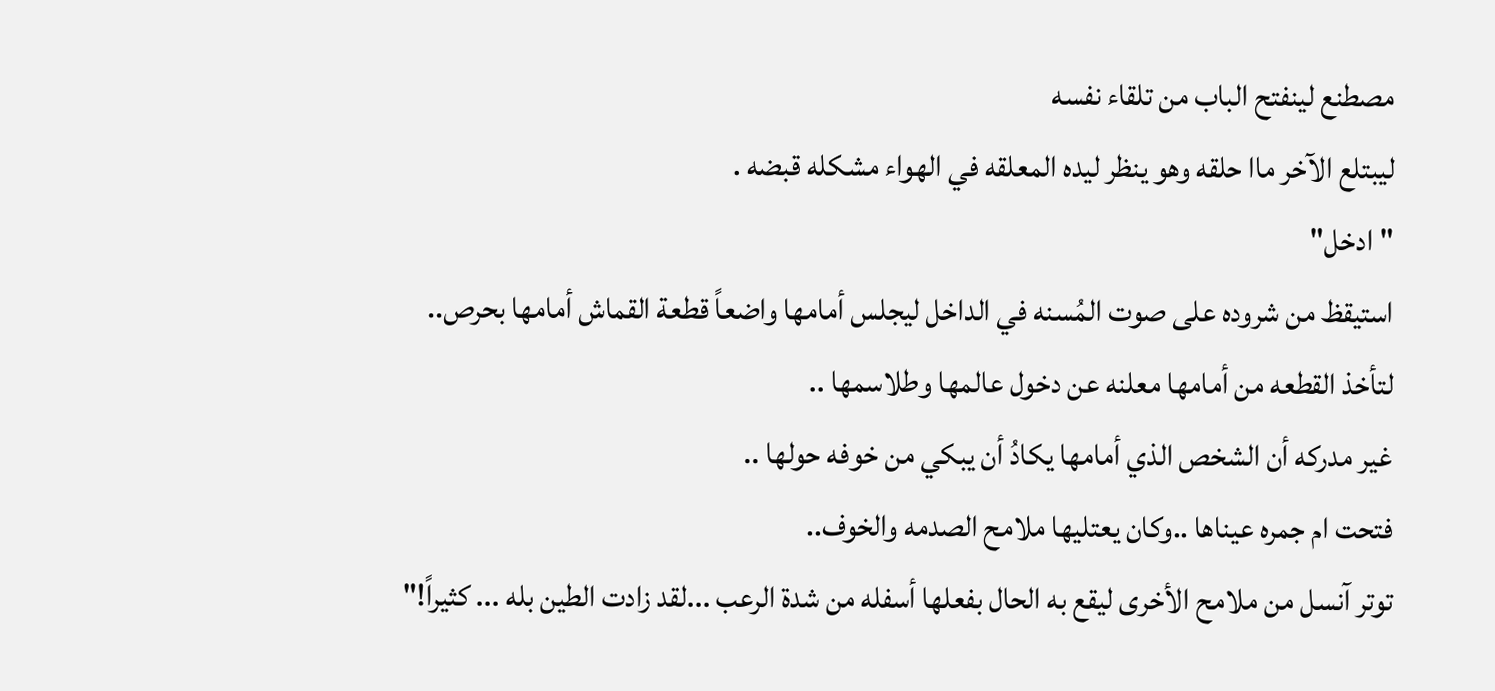مصطنع لينفتح الباب من تلقاء نفسه
ليبتلع الآخر ماا حلقه وهو ينظر ليده المعلقه في الهواء مشكله قبضه .
"ادخل"
استيقظ من شروده على صوت المُسنه في الداخل ليجلس أمامها واضعاً قطعة القماش أمامها بحرص..
لتأخذ القطعه من أمامها معلنه عن دخول عالمها وطلاسمها ..
غير مدركه أن الشخص الذي أمامها يكادُ أن يبكي من خوفه حولها ..
فتحت ام جمره عيناها ..وكان يعتليها ملامح الصدمه والخوف..
توتر آنسل من ملامح الأخرى ليقع به الحال بفعلها أسفله من شدة الرعب ...لقد زادت الطين بله ... كثيراً!"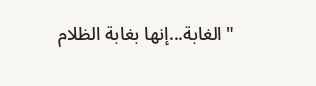"الغابة...إنها بغابة الظلام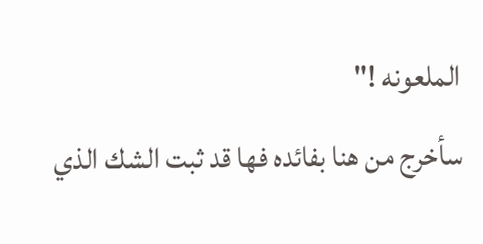الملعونه !"
سأخرج من هنا بفائده فها قد ثبت الشك الذي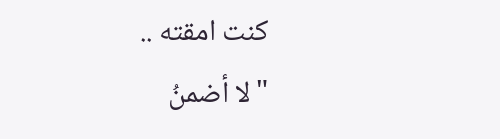كنت امقته ..
"لا أضمنُ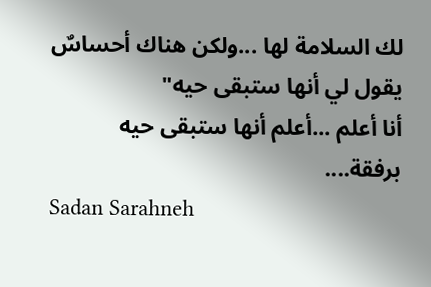لك السلامة لها ...ولكن هناك أحساسٌ يقول لي أنها ستبقى حيه"
أنا أعلم ...أعلم أنها ستبقى حيه برفقة....
Sadan Sarahneh